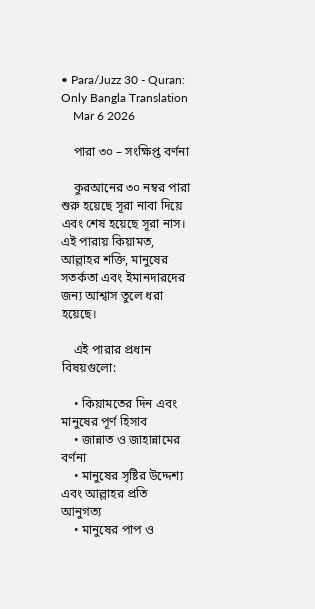• Para/Juzz 30 - Quran: Only Bangla Translation
    Mar 6 2026

    পারা ৩০ – সংক্ষিপ্ত বর্ণনা

    কুরআনের ৩০ নম্বর পারা শুরু হয়েছে সূরা নাবা দিয়ে এবং শেষ হয়েছে সূরা নাস। এই পারায় কিয়ামত, আল্লাহর শক্তি, মানুষের সতর্কতা এবং ইমানদারদের জন্য আশ্বাস তুলে ধরা হয়েছে।

    এই পারার প্রধান বিষয়গুলো:

    • কিয়ামতের দিন এবং মানুষের পূর্ণ হিসাব
    • জান্নাত ও জাহান্নামের বর্ণনা
    • মানুষের সৃষ্টির উদ্দেশ্য এবং আল্লাহর প্রতি আনুগত্য
    • মানুষের পাপ ও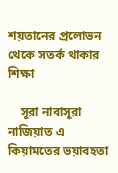শয়তানের প্রলোভন থেকে সতর্ক থাকার শিক্ষা

    সূরা নাবাসূরা নাজিয়াত এ কিয়ামতের ভয়াবহতা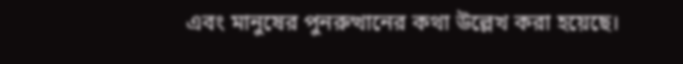এবং মানুষের পুনরুত্থানের কথা উল্লেখ করা হয়েছে।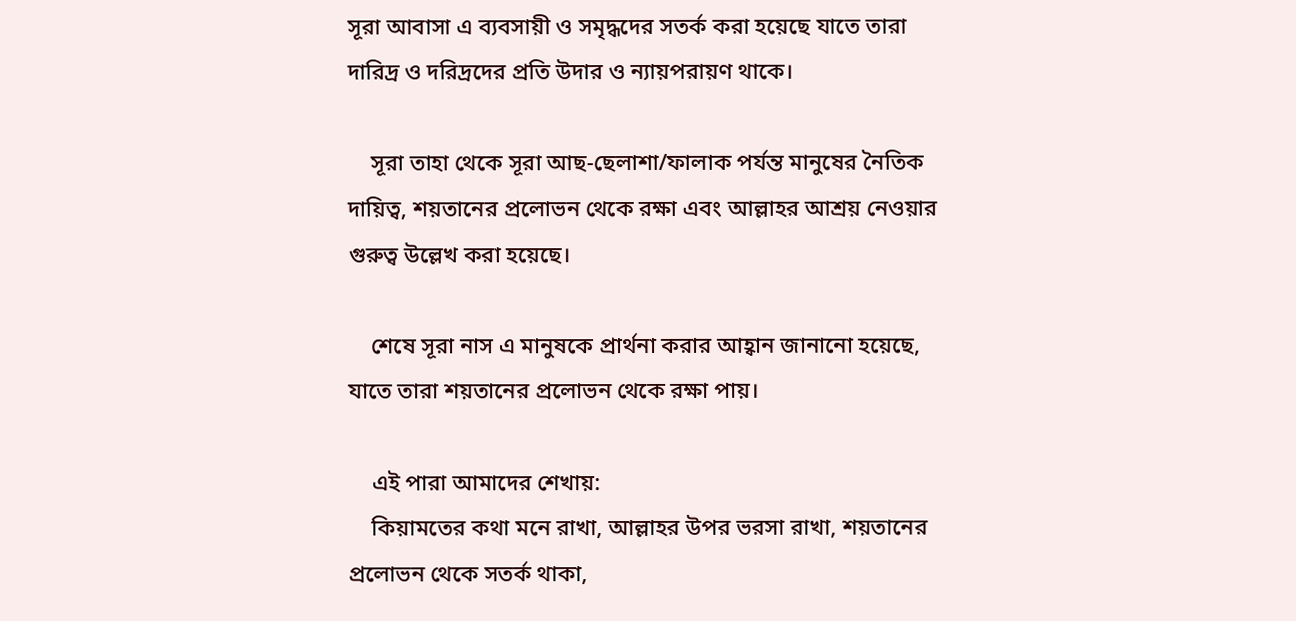সূরা আবাসা এ ব্যবসায়ী ও সমৃদ্ধদের সতর্ক করা হয়েছে যাতে তারা দারিদ্র ও দরিদ্রদের প্রতি উদার ও ন্যায়পরায়ণ থাকে।

    সূরা তাহা থেকে সূরা আছ-ছেলাশা/ফালাক পর্যন্ত মানুষের নৈতিক দায়িত্ব, শয়তানের প্রলোভন থেকে রক্ষা এবং আল্লাহর আশ্রয় নেওয়ার গুরুত্ব উল্লেখ করা হয়েছে।

    শেষে সূরা নাস এ মানুষকে প্রার্থনা করার আহ্বান জানানো হয়েছে, যাতে তারা শয়তানের প্রলোভন থেকে রক্ষা পায়।

    এই পারা আমাদের শেখায়:
    কিয়ামতের কথা মনে রাখা, আল্লাহর উপর ভরসা রাখা, শয়তানের প্রলোভন থেকে সতর্ক থাকা,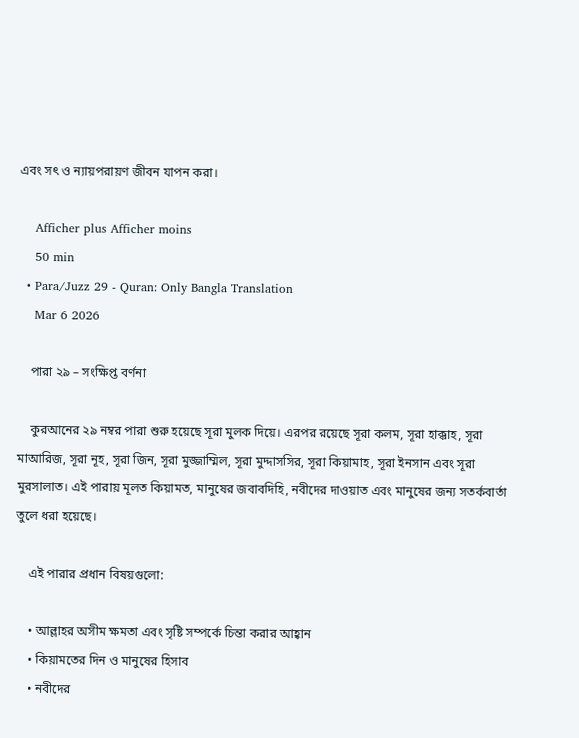এবং সৎ ও ন্যায়পরায়ণ জীবন যাপন করা।

    Afficher plus Afficher moins
    50 min
  • Para/Juzz 29 - Quran: Only Bangla Translation
    Mar 6 2026

    পারা ২৯ – সংক্ষিপ্ত বর্ণনা

    কুরআনের ২৯ নম্বর পারা শুরু হয়েছে সূরা মুলক দিয়ে। এরপর রয়েছে সূরা কলম, সূরা হাক্কাহ, সূরা মাআরিজ, সূরা নূহ, সূরা জিন, সূরা মুজ্জাম্মিল, সূরা মুদ্দাসসির, সূরা কিয়ামাহ, সূরা ইনসান এবং সূরা মুরসালাত। এই পারায় মূলত কিয়ামত, মানুষের জবাবদিহি, নবীদের দাওয়াত এবং মানুষের জন্য সতর্কবার্তা তুলে ধরা হয়েছে।

    এই পারার প্রধান বিষয়গুলো:

    • আল্লাহর অসীম ক্ষমতা এবং সৃষ্টি সম্পর্কে চিন্তা করার আহ্বান
    • কিয়ামতের দিন ও মানুষের হিসাব
    • নবীদের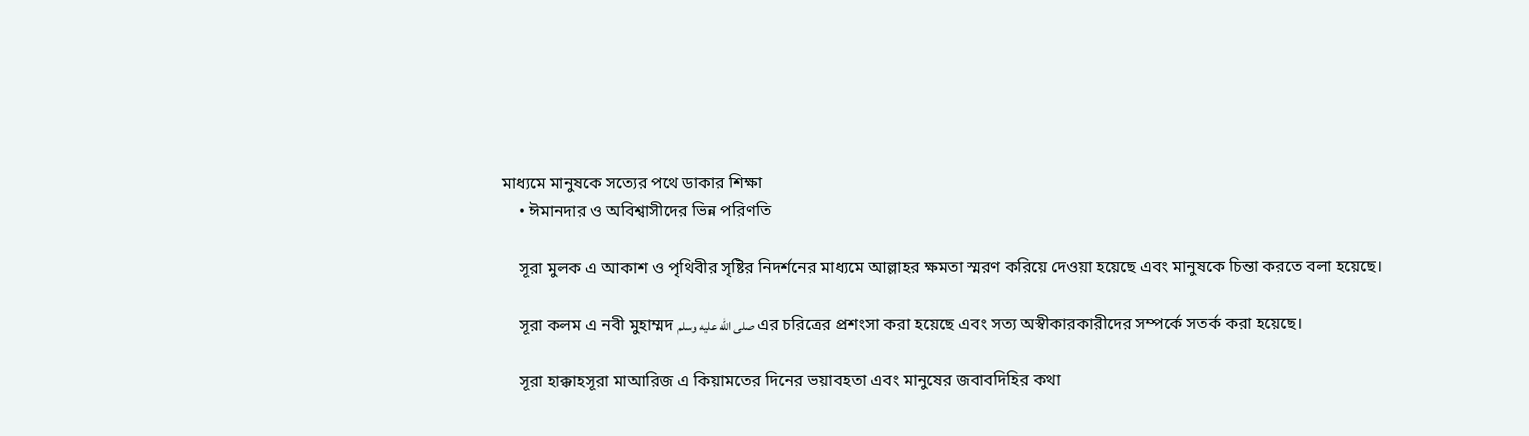মাধ্যমে মানুষকে সত্যের পথে ডাকার শিক্ষা
    • ঈমানদার ও অবিশ্বাসীদের ভিন্ন পরিণতি

    সূরা মুলক এ আকাশ ও পৃথিবীর সৃষ্টির নিদর্শনের মাধ্যমে আল্লাহর ক্ষমতা স্মরণ করিয়ে দেওয়া হয়েছে এবং মানুষকে চিন্তা করতে বলা হয়েছে।

    সূরা কলম এ নবী মুহাম্মদ صلى الله عليه وسلم এর চরিত্রের প্রশংসা করা হয়েছে এবং সত্য অস্বীকারকারীদের সম্পর্কে সতর্ক করা হয়েছে।

    সূরা হাক্কাহসূরা মাআরিজ এ কিয়ামতের দিনের ভয়াবহতা এবং মানুষের জবাবদিহির কথা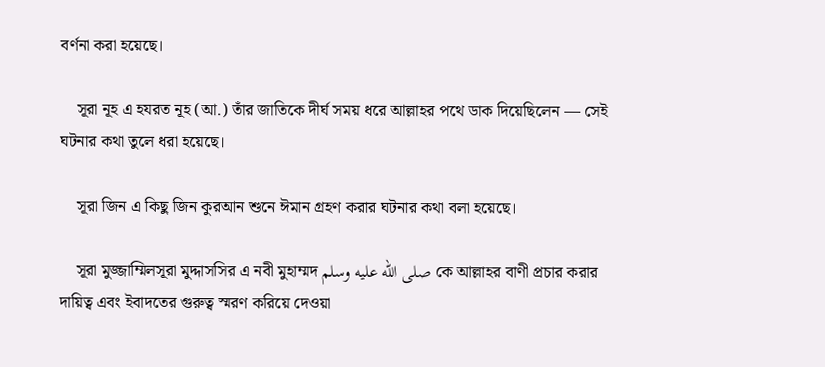বর্ণনা করা হয়েছে।

    সূরা নূহ এ হযরত নূহ (আ.) তাঁর জাতিকে দীর্ঘ সময় ধরে আল্লাহর পথে ডাক দিয়েছিলেন — সেই ঘটনার কথা তুলে ধরা হয়েছে।

    সূরা জিন এ কিছু জিন কুরআন শুনে ঈমান গ্রহণ করার ঘটনার কথা বলা হয়েছে।

    সূরা মুজ্জাম্মিলসূরা মুদ্দাসসির এ নবী মুহাম্মদ صلى الله عليه وسلم কে আল্লাহর বাণী প্রচার করার দায়িত্ব এবং ইবাদতের গুরুত্ব স্মরণ করিয়ে দেওয়া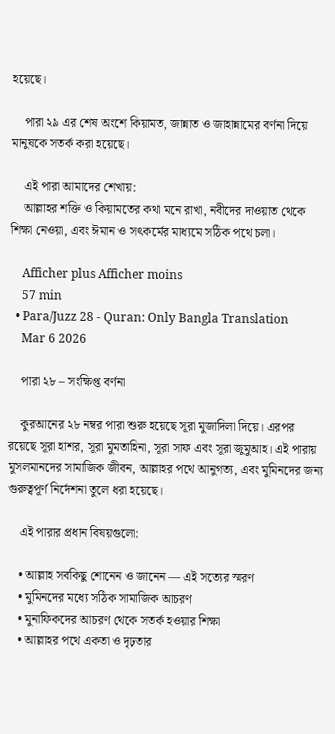হয়েছে।

    পারা ২৯ এর শেষ অংশে কিয়ামত, জান্নাত ও জাহান্নামের বর্ণনা দিয়ে মানুষকে সতর্ক করা হয়েছে।

    এই পারা আমাদের শেখায়:
    আল্লাহর শক্তি ও কিয়ামতের কথা মনে রাখা, নবীদের দাওয়াত থেকে শিক্ষা নেওয়া, এবং ঈমান ও সৎকর্মের মাধ্যমে সঠিক পথে চলা।

    Afficher plus Afficher moins
    57 min
  • Para/Juzz 28 - Quran: Only Bangla Translation
    Mar 6 2026

    পারা ২৮ – সংক্ষিপ্ত বর্ণনা

    কুরআনের ২৮ নম্বর পারা শুরু হয়েছে সূরা মুজাদিলা দিয়ে। এরপর রয়েছে সূরা হাশর, সূরা মুমতাহিনা, সূরা সাফ এবং সূরা জুমুআহ। এই পারায় মুসলমানদের সামাজিক জীবন, আল্লাহর পথে আনুগত্য, এবং মুমিনদের জন্য গুরুত্বপূর্ণ নির্দেশনা তুলে ধরা হয়েছে।

    এই পারার প্রধান বিষয়গুলো:

    • আল্লাহ সবকিছু শোনেন ও জানেন — এই সত্যের স্মরণ
    • মুমিনদের মধ্যে সঠিক সামাজিক আচরণ
    • মুনাফিকদের আচরণ থেকে সতর্ক হওয়ার শিক্ষা
    • আল্লাহর পথে একতা ও দৃঢ়তার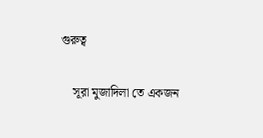গুরুত্ব

    সূরা মুজাদিলা তে একজন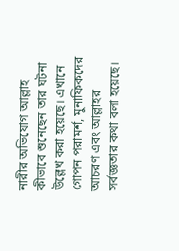নারীর অভিযোগ আল্লাহ কীভাবে শুনেছেন তার ঘটনা উল্লেখ করা হয়েছে। এখানে গোপন পরামর্শ, মুনাফিকদের আচরণ এবং আল্লাহর সর্বজ্ঞতার কথা বলা হয়েছে।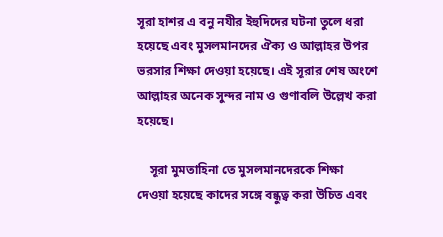সূরা হাশর এ বনু নযীর ইহুদিদের ঘটনা তুলে ধরা হয়েছে এবং মুসলমানদের ঐক্য ও আল্লাহর উপর ভরসার শিক্ষা দেওয়া হয়েছে। এই সূরার শেষ অংশে আল্লাহর অনেক সুন্দর নাম ও গুণাবলি উল্লেখ করা হয়েছে।

    সূরা মুমতাহিনা তে মুসলমানদেরকে শিক্ষা দেওয়া হয়েছে কাদের সঙ্গে বন্ধুত্ব করা উচিত এবং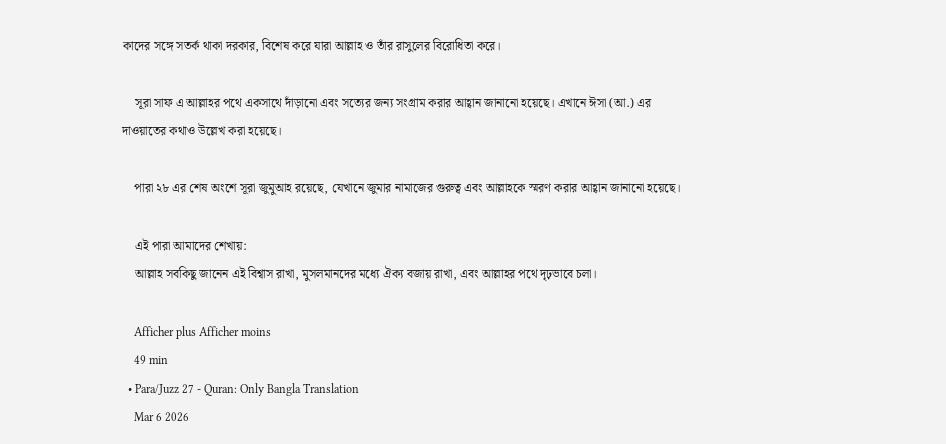কাদের সঙ্গে সতর্ক থাকা দরকার, বিশেষ করে যারা আল্লাহ ও তাঁর রাসুলের বিরোধিতা করে।

    সূরা সাফ এ আল্লাহর পথে একসাথে দাঁড়ানো এবং সত্যের জন্য সংগ্রাম করার আহ্বান জানানো হয়েছে। এখানে ঈসা (আ.) এর দাওয়াতের কথাও উল্লেখ করা হয়েছে।

    পারা ২৮ এর শেষ অংশে সূরা জুমুআহ রয়েছে, যেখানে জুমার নামাজের গুরুত্ব এবং আল্লাহকে স্মরণ করার আহ্বান জানানো হয়েছে।

    এই পারা আমাদের শেখায়:
    আল্লাহ সবকিছু জানেন এই বিশ্বাস রাখা, মুসলমানদের মধ্যে ঐক্য বজায় রাখা, এবং আল্লাহর পথে দৃঢ়ভাবে চলা।

    Afficher plus Afficher moins
    49 min
  • Para/Juzz 27 - Quran: Only Bangla Translation
    Mar 6 2026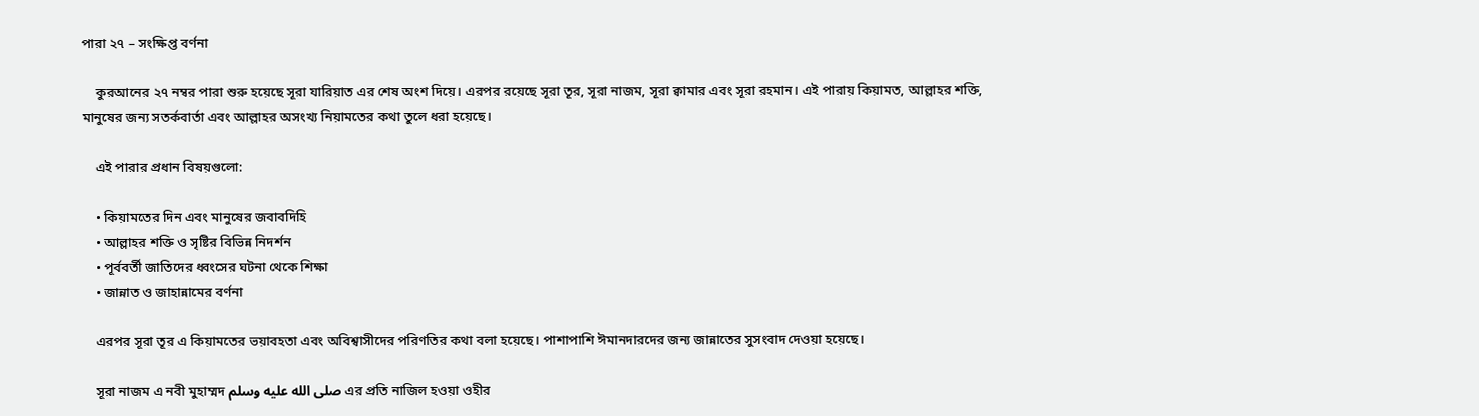পারা ২৭ – সংক্ষিপ্ত বর্ণনা

    কুরআনের ২৭ নম্বর পারা শুরু হয়েছে সূরা যারিয়াত এর শেষ অংশ দিয়ে। এরপর রয়েছে সূরা তূর, সূরা নাজম, সূরা ক্বামার এবং সূরা রহমান। এই পারায় কিয়ামত, আল্লাহর শক্তি, মানুষের জন্য সতর্কবার্তা এবং আল্লাহর অসংখ্য নিয়ামতের কথা তুলে ধরা হয়েছে।

    এই পারার প্রধান বিষয়গুলো:

    • কিয়ামতের দিন এবং মানুষের জবাবদিহি
    • আল্লাহর শক্তি ও সৃষ্টির বিভিন্ন নিদর্শন
    • পূর্ববর্তী জাতিদের ধ্বংসের ঘটনা থেকে শিক্ষা
    • জান্নাত ও জাহান্নামের বর্ণনা

    এরপর সূরা তূর এ কিয়ামতের ভয়াবহতা এবং অবিশ্বাসীদের পরিণতির কথা বলা হয়েছে। পাশাপাশি ঈমানদারদের জন্য জান্নাতের সুসংবাদ দেওয়া হয়েছে।

    সূরা নাজম এ নবী মুহাম্মদ صلى الله عليه وسلم এর প্রতি নাজিল হওয়া ওহীর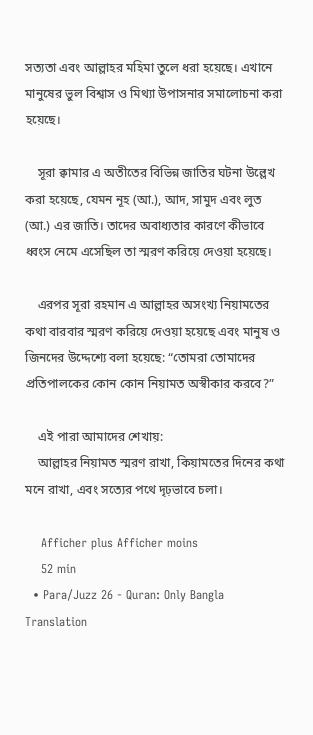সত্যতা এবং আল্লাহর মহিমা তুলে ধরা হয়েছে। এখানে মানুষের ভুল বিশ্বাস ও মিথ্যা উপাসনার সমালোচনা করা হয়েছে।

    সূরা ক্বামার এ অতীতের বিভিন্ন জাতির ঘটনা উল্লেখ করা হয়েছে, যেমন নূহ (আ.), আদ, সামুদ এবং লুত (আ.) এর জাতি। তাদের অবাধ্যতার কারণে কীভাবে ধ্বংস নেমে এসেছিল তা স্মরণ করিয়ে দেওয়া হয়েছে।

    এরপর সূরা রহমান এ আল্লাহর অসংখ্য নিয়ামতের কথা বারবার স্মরণ করিয়ে দেওয়া হয়েছে এবং মানুষ ও জিনদের উদ্দেশ্যে বলা হয়েছে: “তোমরা তোমাদের প্রতিপালকের কোন কোন নিয়ামত অস্বীকার করবে?”

    এই পারা আমাদের শেখায়:
    আল্লাহর নিয়ামত স্মরণ রাখা, কিয়ামতের দিনের কথা মনে রাখা, এবং সত্যের পথে দৃঢ়ভাবে চলা।

    Afficher plus Afficher moins
    52 min
  • Para/Juzz 26 - Quran: Only Bangla Translation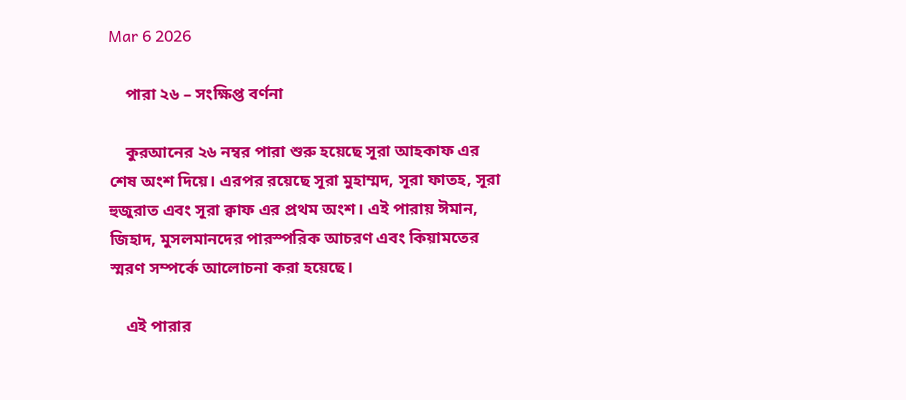Mar 6 2026

    পারা ২৬ – সংক্ষিপ্ত বর্ণনা

    কুরআনের ২৬ নম্বর পারা শুরু হয়েছে সূরা আহকাফ এর শেষ অংশ দিয়ে। এরপর রয়েছে সূরা মুহাম্মদ, সূরা ফাতহ, সূরা হুজুরাত এবং সূরা ক্বাফ এর প্রথম অংশ। এই পারায় ঈমান, জিহাদ, মুসলমানদের পারস্পরিক আচরণ এবং কিয়ামতের স্মরণ সম্পর্কে আলোচনা করা হয়েছে।

    এই পারার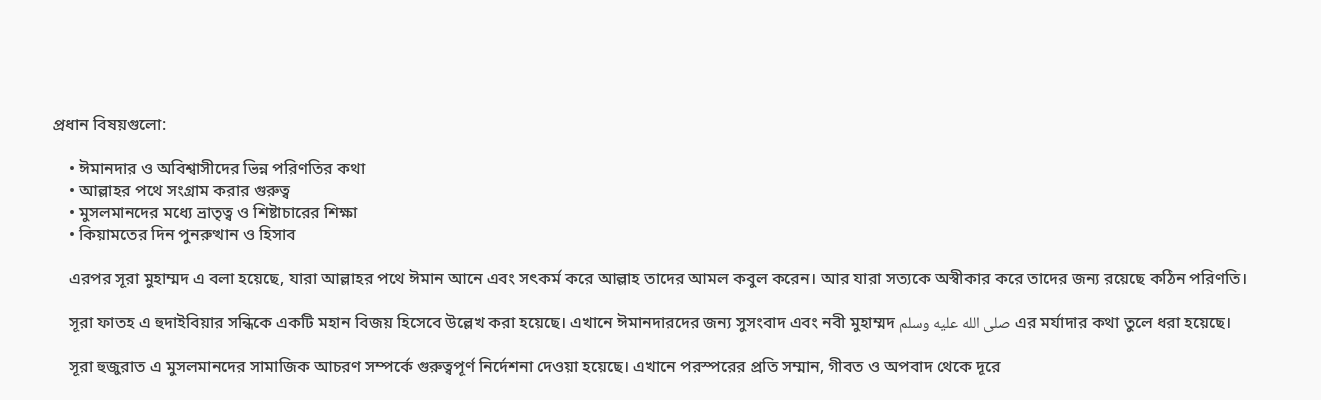প্রধান বিষয়গুলো:

    • ঈমানদার ও অবিশ্বাসীদের ভিন্ন পরিণতির কথা
    • আল্লাহর পথে সংগ্রাম করার গুরুত্ব
    • মুসলমানদের মধ্যে ভ্রাতৃত্ব ও শিষ্টাচারের শিক্ষা
    • কিয়ামতের দিন পুনরুত্থান ও হিসাব

    এরপর সূরা মুহাম্মদ এ বলা হয়েছে, যারা আল্লাহর পথে ঈমান আনে এবং সৎকর্ম করে আল্লাহ তাদের আমল কবুল করেন। আর যারা সত্যকে অস্বীকার করে তাদের জন্য রয়েছে কঠিন পরিণতি।

    সূরা ফাতহ এ হুদাইবিয়ার সন্ধিকে একটি মহান বিজয় হিসেবে উল্লেখ করা হয়েছে। এখানে ঈমানদারদের জন্য সুসংবাদ এবং নবী মুহাম্মদ صلى الله عليه وسلم এর মর্যাদার কথা তুলে ধরা হয়েছে।

    সূরা হুজুরাত এ মুসলমানদের সামাজিক আচরণ সম্পর্কে গুরুত্বপূর্ণ নির্দেশনা দেওয়া হয়েছে। এখানে পরস্পরের প্রতি সম্মান, গীবত ও অপবাদ থেকে দূরে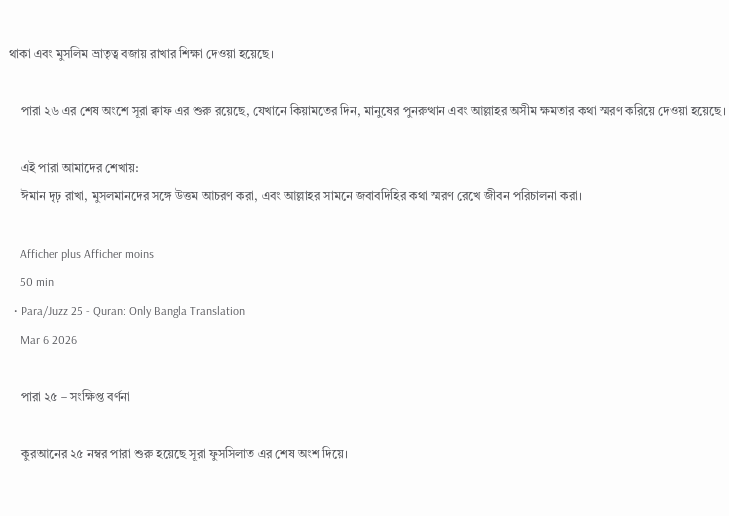থাকা এবং মুসলিম ভ্রাতৃত্ব বজায় রাখার শিক্ষা দেওয়া হয়েছে।

    পারা ২৬ এর শেষ অংশে সূরা ক্বাফ এর শুরু রয়েছে, যেখানে কিয়ামতের দিন, মানুষের পুনরুত্থান এবং আল্লাহর অসীম ক্ষমতার কথা স্মরণ করিয়ে দেওয়া হয়েছে।

    এই পারা আমাদের শেখায়:
    ঈমান দৃঢ় রাখা, মুসলমানদের সঙ্গে উত্তম আচরণ করা, এবং আল্লাহর সামনে জবাবদিহির কথা স্মরণ রেখে জীবন পরিচালনা করা।

    Afficher plus Afficher moins
    50 min
  • Para/Juzz 25 - Quran: Only Bangla Translation
    Mar 6 2026

    পারা ২৫ – সংক্ষিপ্ত বর্ণনা

    কুরআনের ২৫ নম্বর পারা শুরু হয়েছে সূরা ফুসসিলাত এর শেষ অংশ দিয়ে।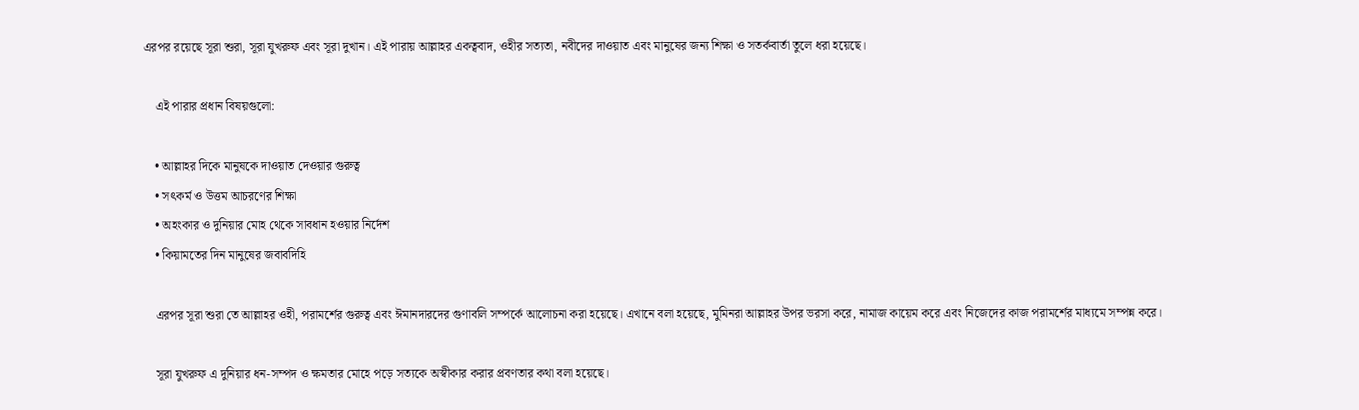এরপর রয়েছে সূরা শুরা, সূরা যুখরুফ এবং সূরা দুখান। এই পারায় আল্লাহর একত্ববাদ, ওহীর সত্যতা, নবীদের দাওয়াত এবং মানুষের জন্য শিক্ষা ও সতর্কবার্তা তুলে ধরা হয়েছে।

    এই পারার প্রধান বিষয়গুলো:

    • আল্লাহর দিকে মানুষকে দাওয়াত দেওয়ার গুরুত্ব
    • সৎকর্ম ও উত্তম আচরণের শিক্ষা
    • অহংকার ও দুনিয়ার মোহ থেকে সাবধান হওয়ার নির্দেশ
    • কিয়ামতের দিন মানুষের জবাবদিহি

    এরপর সূরা শুরা তে আল্লাহর ওহী, পরামর্শের গুরুত্ব এবং ঈমানদারদের গুণাবলি সম্পর্কে আলোচনা করা হয়েছে। এখানে বলা হয়েছে, মুমিনরা আল্লাহর উপর ভরসা করে, নামাজ কায়েম করে এবং নিজেদের কাজ পরামর্শের মাধ্যমে সম্পন্ন করে।

    সূরা যুখরুফ এ দুনিয়ার ধন-সম্পদ ও ক্ষমতার মোহে পড়ে সত্যকে অস্বীকার করার প্রবণতার কথা বলা হয়েছে।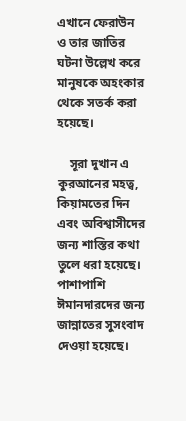এখানে ফেরাউন ও তার জাতির ঘটনা উল্লেখ করে মানুষকে অহংকার থেকে সতর্ক করা হয়েছে।

    সূরা দুখান এ কুরআনের মহত্ব, কিয়ামতের দিন এবং অবিশ্বাসীদের জন্য শাস্তির কথা তুলে ধরা হয়েছে। পাশাপাশি ঈমানদারদের জন্য জান্নাতের সুসংবাদ দেওয়া হয়েছে।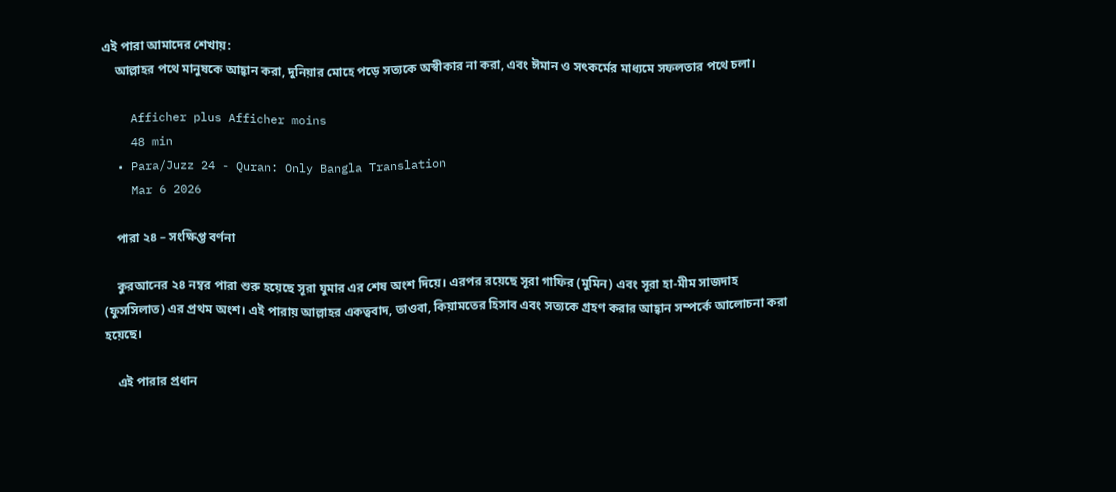এই পারা আমাদের শেখায়:
    আল্লাহর পথে মানুষকে আহ্বান করা, দুনিয়ার মোহে পড়ে সত্যকে অস্বীকার না করা, এবং ঈমান ও সৎকর্মের মাধ্যমে সফলতার পথে চলা।

    Afficher plus Afficher moins
    48 min
  • Para/Juzz 24 - Quran: Only Bangla Translation
    Mar 6 2026

    পারা ২৪ – সংক্ষিপ্ত বর্ণনা

    কুরআনের ২৪ নম্বর পারা শুরু হয়েছে সূরা যুমার এর শেষ অংশ দিয়ে। এরপর রয়েছে সূরা গাফির (মুমিন) এবং সূরা হা-মীম সাজদাহ (ফুসসিলাত) এর প্রথম অংশ। এই পারায় আল্লাহর একত্ববাদ, তাওবা, কিয়ামতের হিসাব এবং সত্যকে গ্রহণ করার আহ্বান সম্পর্কে আলোচনা করা হয়েছে।

    এই পারার প্রধান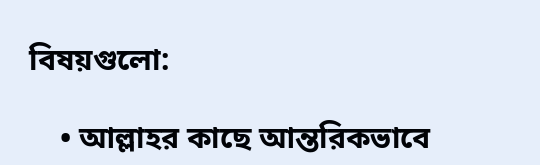বিষয়গুলো:

    • আল্লাহর কাছে আন্তরিকভাবে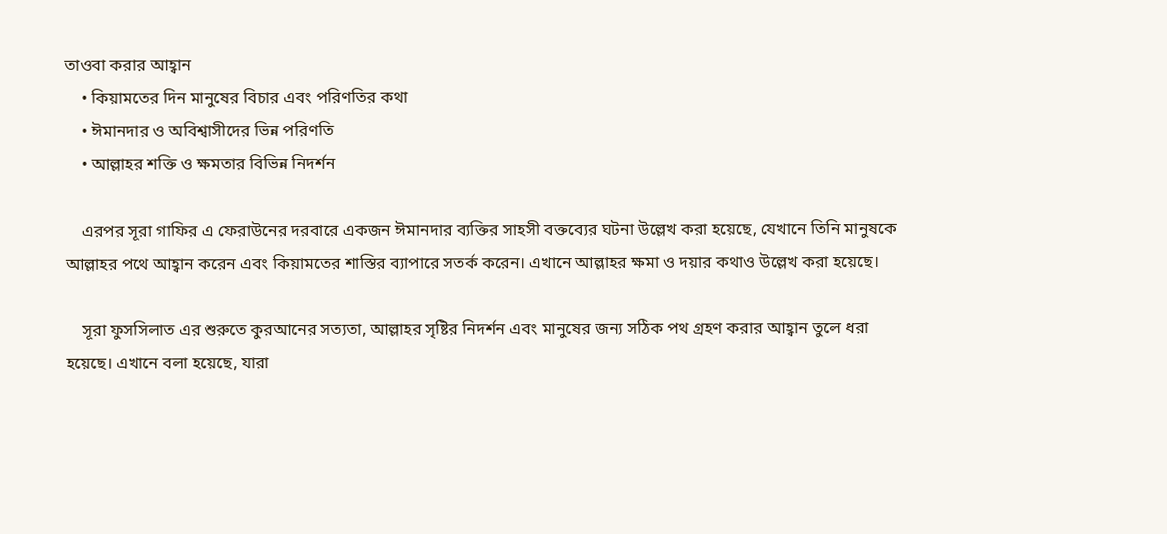তাওবা করার আহ্বান
    • কিয়ামতের দিন মানুষের বিচার এবং পরিণতির কথা
    • ঈমানদার ও অবিশ্বাসীদের ভিন্ন পরিণতি
    • আল্লাহর শক্তি ও ক্ষমতার বিভিন্ন নিদর্শন

    এরপর সূরা গাফির এ ফেরাউনের দরবারে একজন ঈমানদার ব্যক্তির সাহসী বক্তব্যের ঘটনা উল্লেখ করা হয়েছে, যেখানে তিনি মানুষকে আল্লাহর পথে আহ্বান করেন এবং কিয়ামতের শাস্তির ব্যাপারে সতর্ক করেন। এখানে আল্লাহর ক্ষমা ও দয়ার কথাও উল্লেখ করা হয়েছে।

    সূরা ফুসসিলাত এর শুরুতে কুরআনের সত্যতা, আল্লাহর সৃষ্টির নিদর্শন এবং মানুষের জন্য সঠিক পথ গ্রহণ করার আহ্বান তুলে ধরা হয়েছে। এখানে বলা হয়েছে, যারা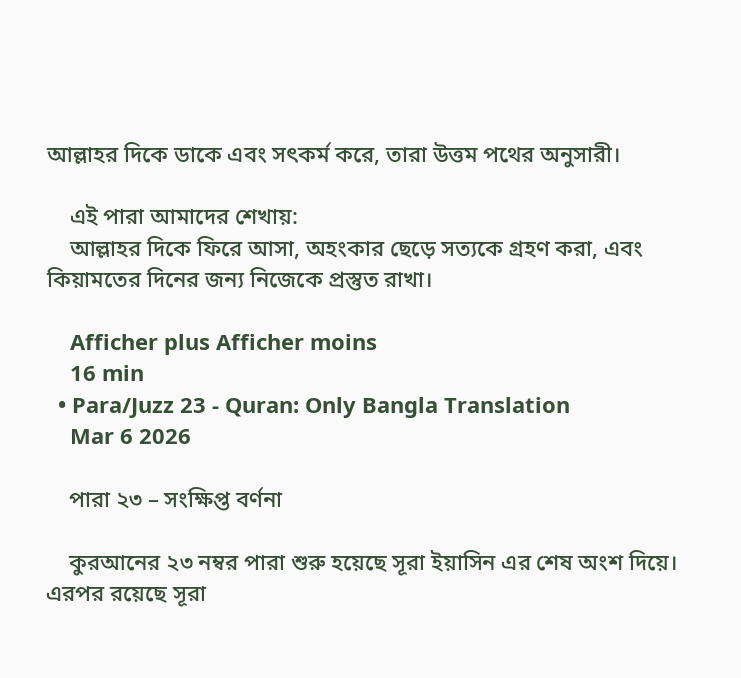আল্লাহর দিকে ডাকে এবং সৎকর্ম করে, তারা উত্তম পথের অনুসারী।

    এই পারা আমাদের শেখায়:
    আল্লাহর দিকে ফিরে আসা, অহংকার ছেড়ে সত্যকে গ্রহণ করা, এবং কিয়ামতের দিনের জন্য নিজেকে প্রস্তুত রাখা।

    Afficher plus Afficher moins
    16 min
  • Para/Juzz 23 - Quran: Only Bangla Translation
    Mar 6 2026

    পারা ২৩ – সংক্ষিপ্ত বর্ণনা

    কুরআনের ২৩ নম্বর পারা শুরু হয়েছে সূরা ইয়াসিন এর শেষ অংশ দিয়ে। এরপর রয়েছে সূরা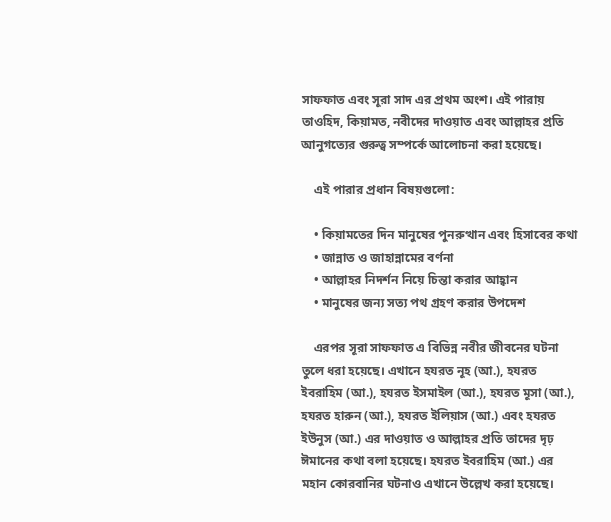সাফফাত এবং সূরা সাদ এর প্রথম অংশ। এই পারায় তাওহিদ, কিয়ামত, নবীদের দাওয়াত এবং আল্লাহর প্রতি আনুগত্যের গুরুত্ব সম্পর্কে আলোচনা করা হয়েছে।

    এই পারার প্রধান বিষয়গুলো:

    • কিয়ামতের দিন মানুষের পুনরুত্থান এবং হিসাবের কথা
    • জান্নাত ও জাহান্নামের বর্ণনা
    • আল্লাহর নিদর্শন নিয়ে চিন্তা করার আহ্বান
    • মানুষের জন্য সত্য পথ গ্রহণ করার উপদেশ

    এরপর সূরা সাফফাত এ বিভিন্ন নবীর জীবনের ঘটনা তুলে ধরা হয়েছে। এখানে হযরত নূহ (আ.), হযরত ইবরাহিম (আ.), হযরত ইসমাইল (আ.), হযরত মূসা (আ.), হযরত হারুন (আ.), হযরত ইলিয়াস (আ.) এবং হযরত ইউনুস (আ.) এর দাওয়াত ও আল্লাহর প্রতি তাদের দৃঢ় ঈমানের কথা বলা হয়েছে। হযরত ইবরাহিম (আ.) এর মহান কোরবানির ঘটনাও এখানে উল্লেখ করা হয়েছে।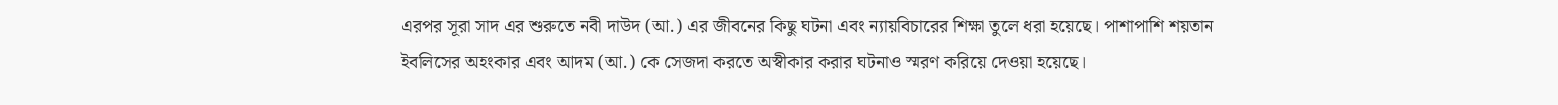এরপর সূরা সাদ এর শুরুতে নবী দাউদ (আ.) এর জীবনের কিছু ঘটনা এবং ন্যায়বিচারের শিক্ষা তুলে ধরা হয়েছে। পাশাপাশি শয়তান ইবলিসের অহংকার এবং আদম (আ.) কে সেজদা করতে অস্বীকার করার ঘটনাও স্মরণ করিয়ে দেওয়া হয়েছে।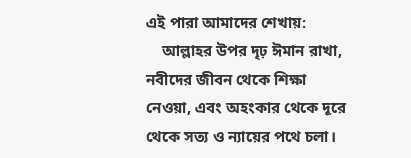এই পারা আমাদের শেখায়:
    আল্লাহর উপর দৃঢ় ঈমান রাখা, নবীদের জীবন থেকে শিক্ষা নেওয়া, এবং অহংকার থেকে দূরে থেকে সত্য ও ন্যায়ের পথে চলা।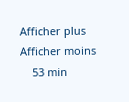Afficher plus Afficher moins
    53 min